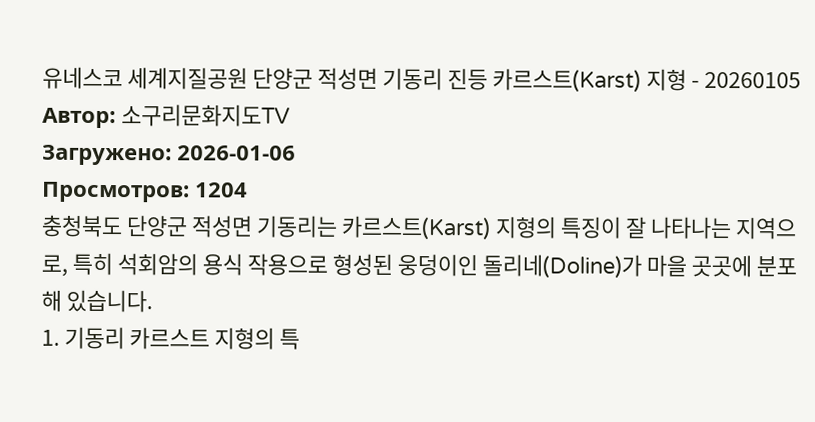유네스코 세계지질공원 단양군 적성면 기동리 진등 카르스트(Karst) 지형 - 20260105
Автор: 소구리문화지도TV
Загружено: 2026-01-06
Просмотров: 1204
충청북도 단양군 적성면 기동리는 카르스트(Karst) 지형의 특징이 잘 나타나는 지역으로, 특히 석회암의 용식 작용으로 형성된 웅덩이인 돌리네(Doline)가 마을 곳곳에 분포해 있습니다.
1. 기동리 카르스트 지형의 특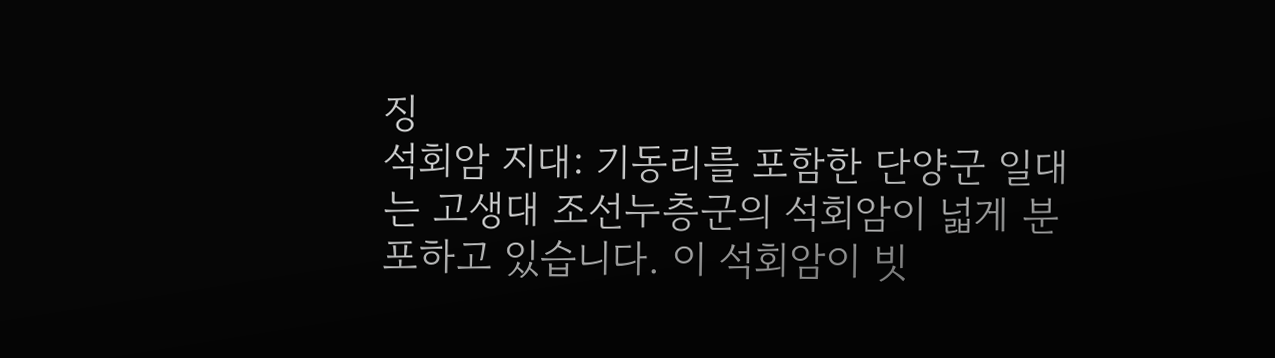징
석회암 지대: 기동리를 포함한 단양군 일대는 고생대 조선누층군의 석회암이 넓게 분포하고 있습니다. 이 석회암이 빗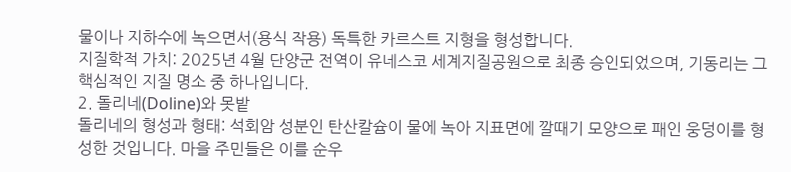물이나 지하수에 녹으면서(용식 작용) 독특한 카르스트 지형을 형성합니다.
지질학적 가치: 2025년 4월 단양군 전역이 유네스코 세계지질공원으로 최종 승인되었으며, 기동리는 그 핵심적인 지질 명소 중 하나입니다.
2. 돌리네(Doline)와 못밭
돌리네의 형성과 형태: 석회암 성분인 탄산칼슘이 물에 녹아 지표면에 깔때기 모양으로 패인 웅덩이를 형성한 것입니다. 마을 주민들은 이를 순우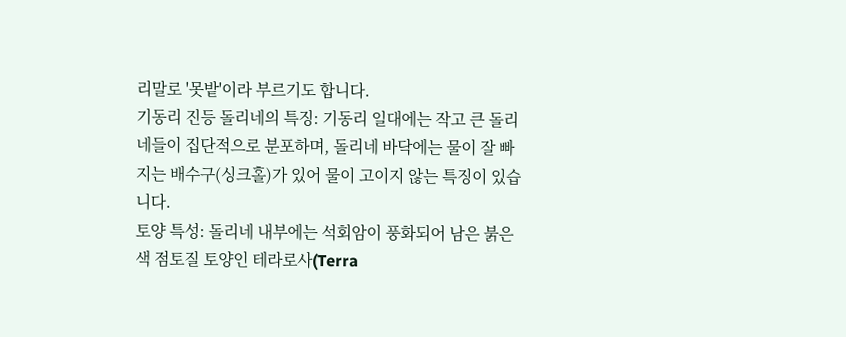리말로 '못밭'이라 부르기도 합니다.
기동리 진등 돌리네의 특징: 기동리 일대에는 작고 큰 돌리네들이 집단적으로 분포하며, 돌리네 바닥에는 물이 잘 빠지는 배수구(싱크홀)가 있어 물이 고이지 않는 특징이 있습니다.
토양 특성: 돌리네 내부에는 석회암이 풍화되어 남은 붉은색 점토질 토양인 테라로사(Terra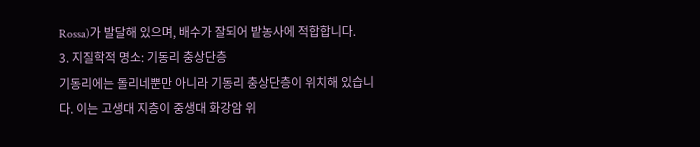Rossa)가 발달해 있으며, 배수가 잘되어 밭농사에 적합합니다.
3. 지질학적 명소: 기동리 충상단층
기동리에는 돌리네뿐만 아니라 기동리 충상단층이 위치해 있습니다. 이는 고생대 지층이 중생대 화강암 위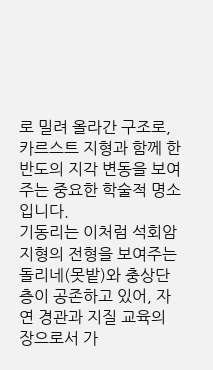로 밀려 올라간 구조로, 카르스트 지형과 함께 한반도의 지각 변동을 보여주는 중요한 학술적 명소입니다.
기동리는 이처럼 석회암 지형의 전형을 보여주는 돌리네(못밭)와 충상단층이 공존하고 있어, 자연 경관과 지질 교육의 장으로서 가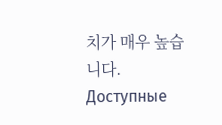치가 매우 높습니다.
Доступные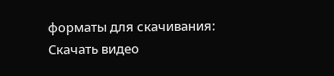форматы для скачивания:
Скачать видео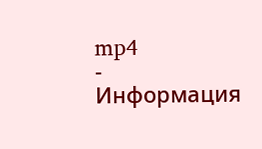mp4
-
Информация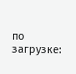по загрузке: